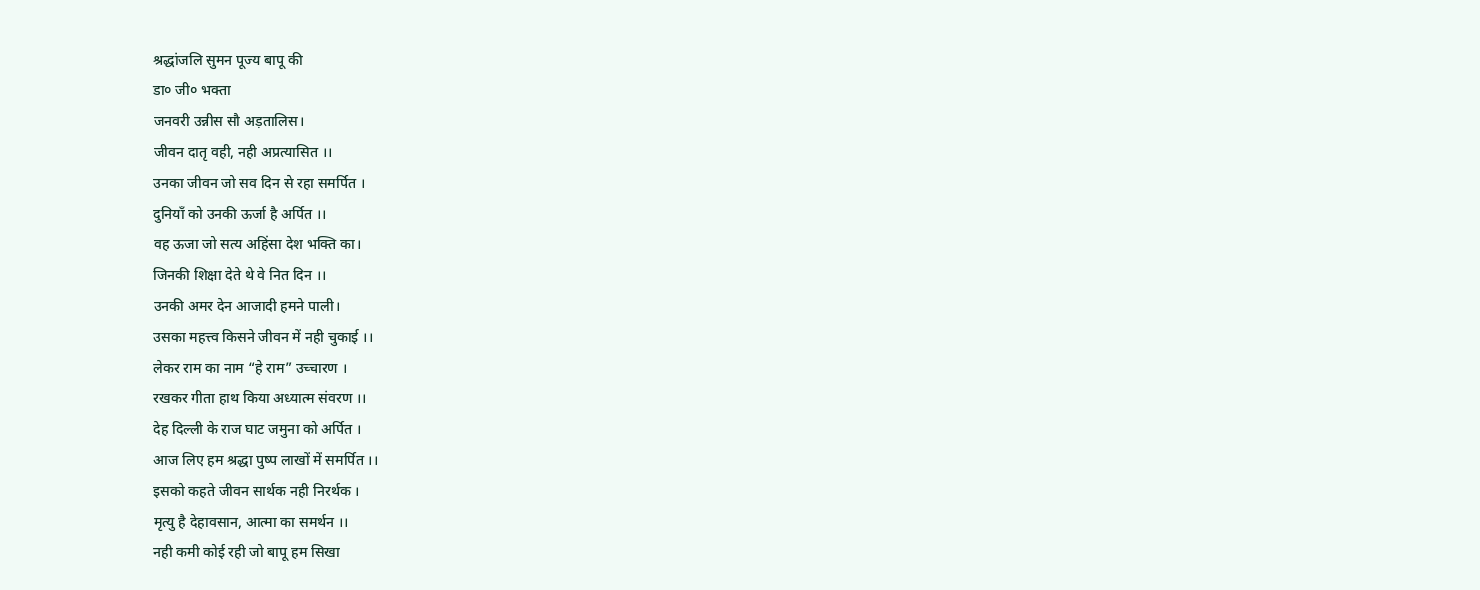श्रद्धांजलि सुमन पूज्य बापू की
डा० जी० भक्ता
जनवरी उन्नीस सौ अड़तालिस।
जीवन दातृ वही, नही अप्रत्यासित ।।
उनका जीवन जो सव दिन से रहा समर्पित ।
दुनियाँ को उनकी ऊर्जा है अर्पित ।।
वह ऊजा जो सत्य अहिंसा देश भक्ति का।
जिनकी शिक्षा देते थे वे नित दिन ।।
उनकी अमर देन आजादी हमने पाली।
उसका महत्त्व किसने जीवन में नही चुकाई ।।
लेकर राम का नाम “हे राम” उच्चारण ।
रखकर गीता हाथ किया अध्यात्म संवरण ।।
देह दिल्ली के राज घाट जमुना को अर्पित ।
आज लिए हम श्रद्धा पुष्प लाखों में समर्पित ।।
इसको कहते जीवन सार्थक नही निरर्थक ।
मृत्यु है देहावसान, आत्मा का समर्थन ।।
नही कमी कोई रही जो बापू हम सिखा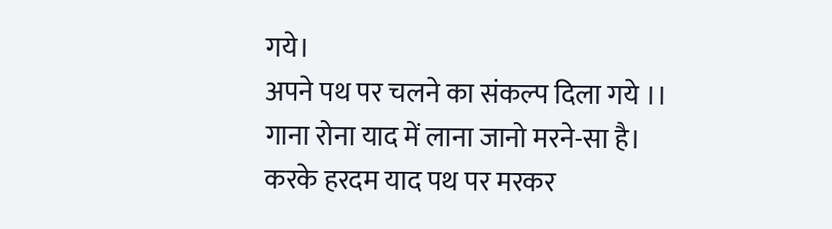गये।
अपने पथ पर चलने का संकल्प दिला गये ।।
गाना रोना याद में लाना जानो मरने-सा है।
करके हरदम याद पथ पर मरकर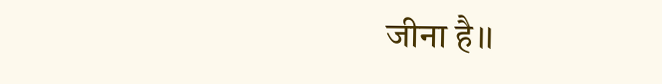जीना है।।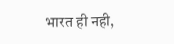भारत ही नही,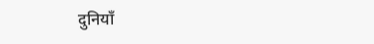दुनियाँ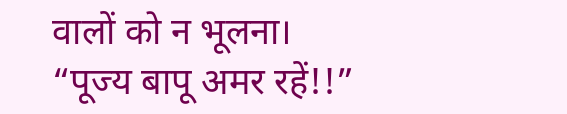वालों को न भूलना।
“पूज्य बापू अमर रहें!!”